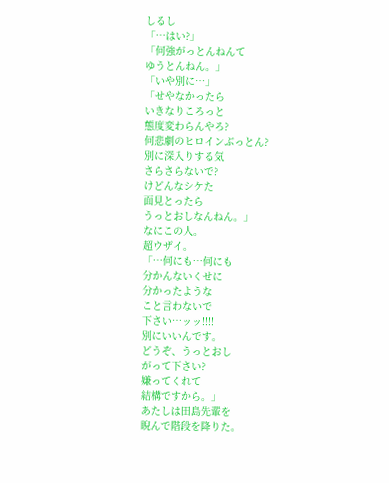しるし
「…はい?」
「何強がっとんねんて
ゆうとんねん。」
「いや別に…」
「せやなかったら
いきなりころっと
態度変わらんやろ?
何悲劇のヒロインぶっとん?
別に深入りする気
さらさらないで?
けどんなシケた
面見とったら
うっとおしなんねん。」
なにこの人。
超ウザイ。
「…何にも…何にも
分かんないくせに
分かったような
こと言わないで
下さい…ッッ!!!!
別にいいんです。
どうぞ、うっとおし
がって下さい?
嫌ってくれて
結構ですから。」
あたしは田島先輩を
睨んで階段を降りた。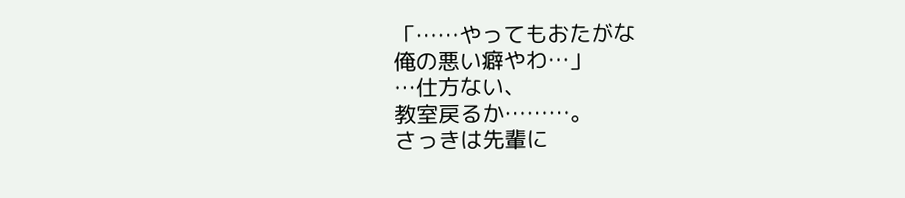「……やってもおたがな
俺の悪い癖やわ…」
…仕方ない、
教室戻るか………。
さっきは先輩に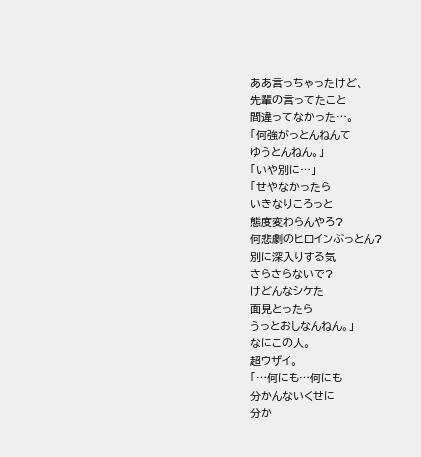ああ言っちゃったけど、
先輩の言ってたこと
間違ってなかった…。
「何強がっとんねんて
ゆうとんねん。」
「いや別に…」
「せやなかったら
いきなりころっと
態度変わらんやろ?
何悲劇のヒロインぶっとん?
別に深入りする気
さらさらないで?
けどんなシケた
面見とったら
うっとおしなんねん。」
なにこの人。
超ウザイ。
「…何にも…何にも
分かんないくせに
分か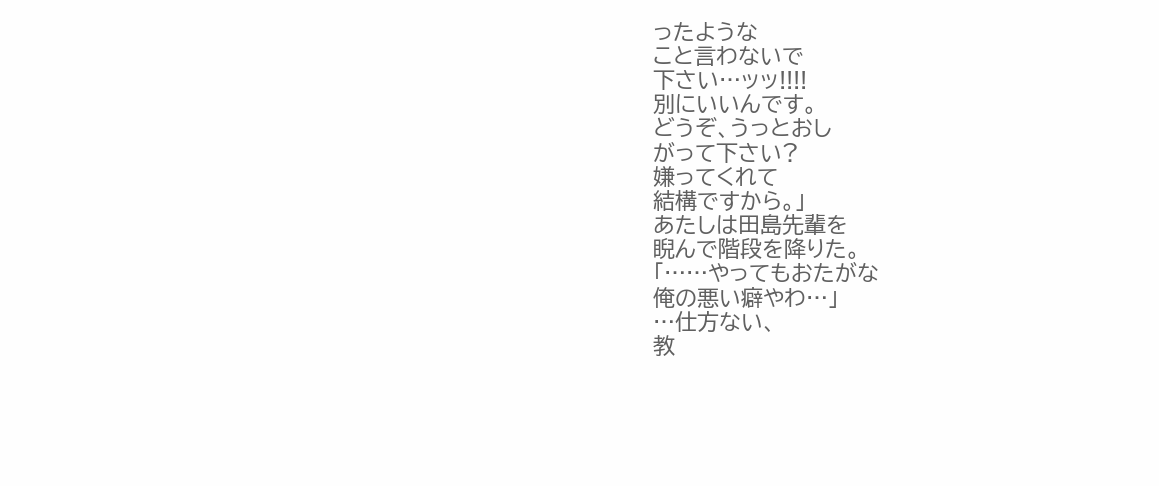ったような
こと言わないで
下さい…ッッ!!!!
別にいいんです。
どうぞ、うっとおし
がって下さい?
嫌ってくれて
結構ですから。」
あたしは田島先輩を
睨んで階段を降りた。
「……やってもおたがな
俺の悪い癖やわ…」
…仕方ない、
教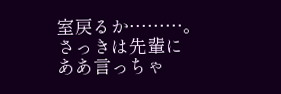室戻るか………。
さっきは先輩に
ああ言っちゃ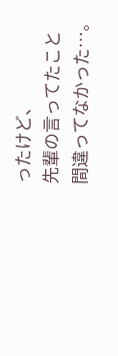ったけど、
先輩の言ってたこと
間違ってなかった…。